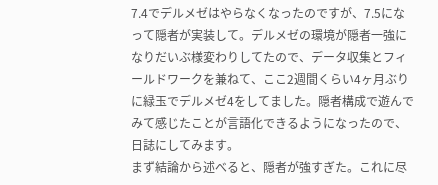7.4でデルメゼはやらなくなったのですが、7.5になって隠者が実装して。デルメゼの環境が隠者一強になりだいぶ様変わりしてたので、データ収集とフィールドワークを兼ねて、ここ2週間くらい4ヶ月ぶりに緑玉でデルメゼ4をしてました。隠者構成で遊んでみて感じたことが言語化できるようになったので、日誌にしてみます。
まず結論から述べると、隠者が強すぎた。これに尽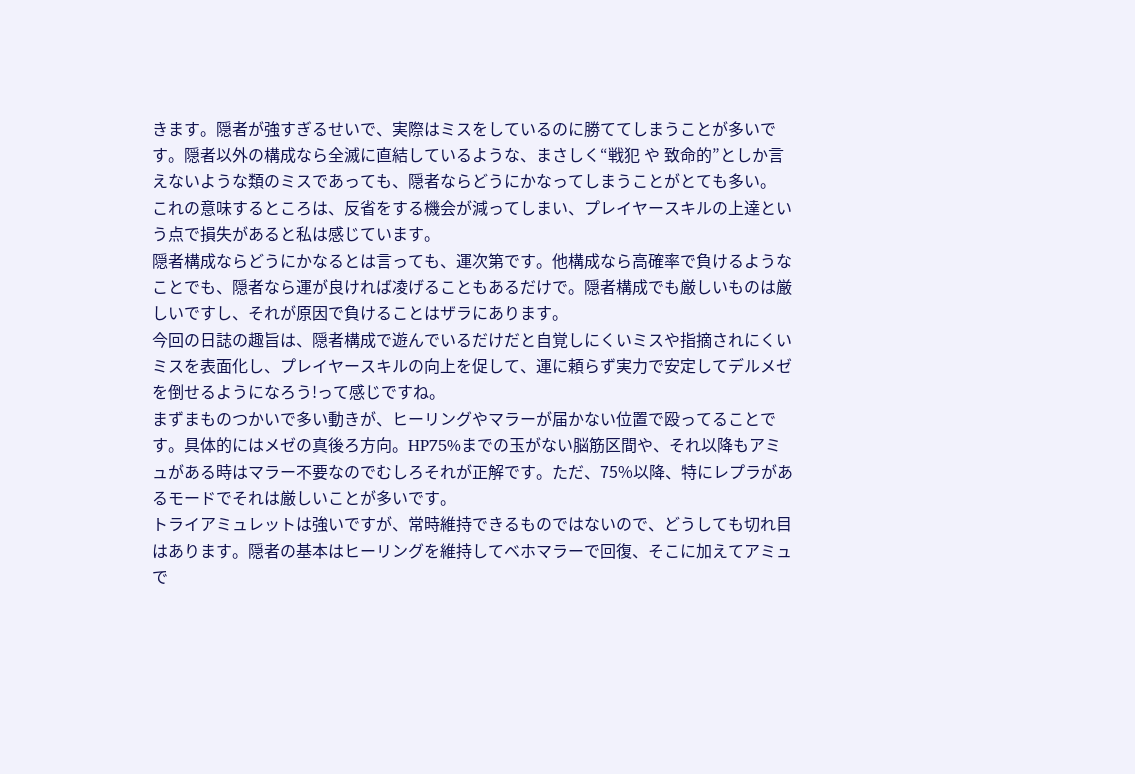きます。隠者が強すぎるせいで、実際はミスをしているのに勝ててしまうことが多いです。隠者以外の構成なら全滅に直結しているような、まさしく“戦犯 や 致命的”としか言えないような類のミスであっても、隠者ならどうにかなってしまうことがとても多い。
これの意味するところは、反省をする機会が減ってしまい、プレイヤースキルの上達という点で損失があると私は感じています。
隠者構成ならどうにかなるとは言っても、運次第です。他構成なら高確率で負けるようなことでも、隠者なら運が良ければ凌げることもあるだけで。隠者構成でも厳しいものは厳しいですし、それが原因で負けることはザラにあります。
今回の日誌の趣旨は、隠者構成で遊んでいるだけだと自覚しにくいミスや指摘されにくいミスを表面化し、プレイヤースキルの向上を促して、運に頼らず実力で安定してデルメゼを倒せるようになろう!って感じですね。
まずまものつかいで多い動きが、ヒーリングやマラーが届かない位置で殴ってることです。具体的にはメゼの真後ろ方向。HP75%までの玉がない脳筋区間や、それ以降もアミュがある時はマラー不要なのでむしろそれが正解です。ただ、75%以降、特にレプラがあるモードでそれは厳しいことが多いです。
トライアミュレットは強いですが、常時維持できるものではないので、どうしても切れ目はあります。隠者の基本はヒーリングを維持してベホマラーで回復、そこに加えてアミュで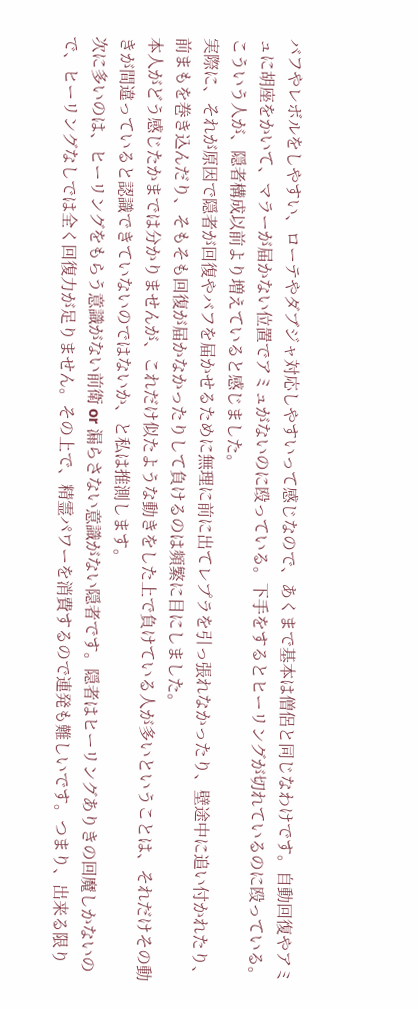バフやレボルをしやすい、ローテやダブジャ対応しやすいって感じなので、あくまで基本は僧侶と同じなわけです。自動回復やアミュに胡座をかいて、マラーが届かない位置でアミュがないのに殴っている。下手をするとヒーリングが切れているのに殴っている。こういう人が、隠者構成以前より増えていると感じました。
実際に、それが原因で隠者が回復やバフを届かせるために無理に前に出てレプラを引っ張れなかったり、壁途中に追い付かれたり、前まもを巻き込んだり、そもそも回復が届かなかったりして負けるのは頻繁に目にしました。
本人がどう感じたかまでは分かりませんが、これだけ似たような動きをした上で負けている人が多いということは、それだけその動きが間違っていると認識できていないのではないか、と私は推測します。
次に多いのは、ヒーリングをもらう意識がない前衛 or 漏らさない意識がない隠者です。隠者はヒーリングありきの回魔しかないので、ヒーリングなしでは全く回復力が足りません。その上で、精霊パワーを消費するので連発も難しいです。つまり、出来る限り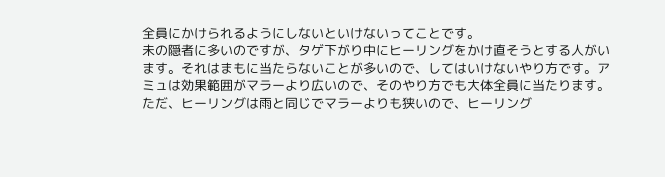全員にかけられるようにしないといけないってことです。
未の隠者に多いのですが、タゲ下がり中にヒーリングをかけ直そうとする人がいます。それはまもに当たらないことが多いので、してはいけないやり方です。アミュは効果範囲がマラーより広いので、そのやり方でも大体全員に当たります。ただ、ヒーリングは雨と同じでマラーよりも狭いので、ヒーリング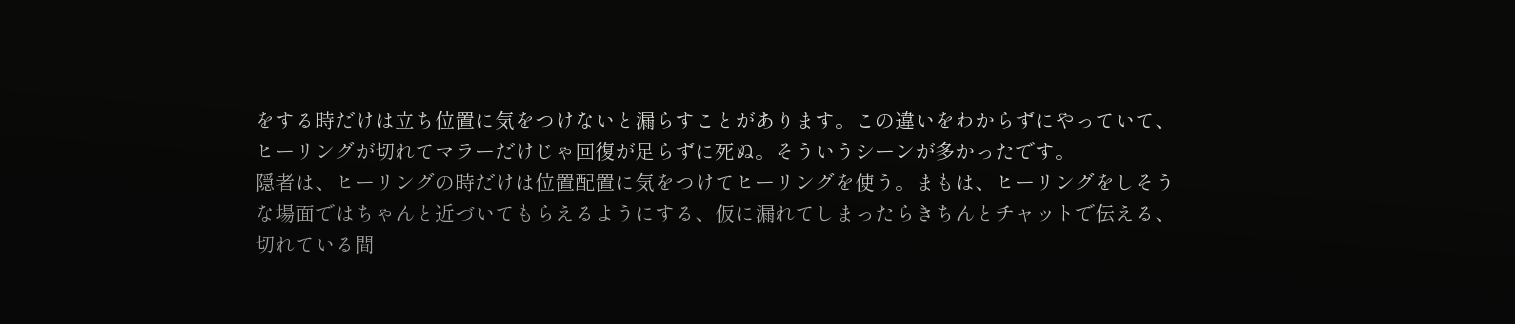をする時だけは立ち位置に気をつけないと漏らすことがあります。この違いをわからずにやっていて、ヒーリングが切れてマラーだけじゃ回復が足らずに死ぬ。そういうシーンが多かったです。
隠者は、ヒーリングの時だけは位置配置に気をつけてヒーリングを使う。まもは、ヒーリングをしそうな場面ではちゃんと近づいてもらえるようにする、仮に漏れてしまったらきちんとチャットで伝える、切れている間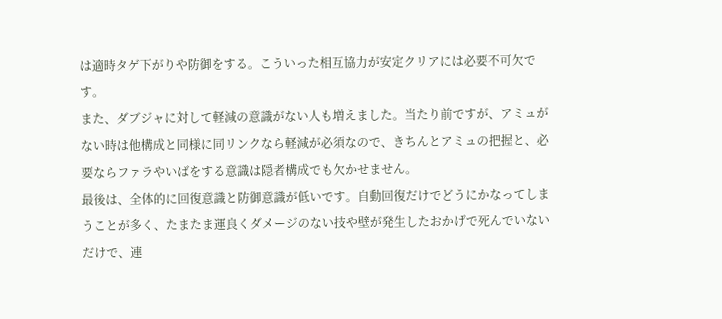は適時タゲ下がりや防御をする。こういった相互協力が安定クリアには必要不可欠です。
また、ダブジャに対して軽減の意識がない人も増えました。当たり前ですが、アミュがない時は他構成と同様に同リンクなら軽減が必須なので、きちんとアミュの把握と、必要ならファラやいばをする意識は隠者構成でも欠かせません。
最後は、全体的に回復意識と防御意識が低いです。自動回復だけでどうにかなってしまうことが多く、たまたま運良くダメージのない技や壁が発生したおかげで死んでいないだけで、連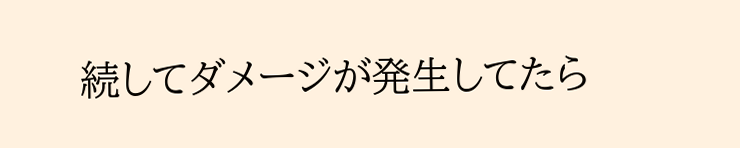続してダメージが発生してたら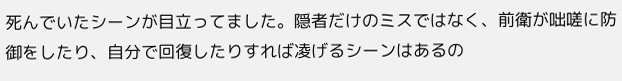死んでいたシーンが目立ってました。隠者だけのミスではなく、前衛が咄嗟に防御をしたり、自分で回復したりすれば凌げるシーンはあるの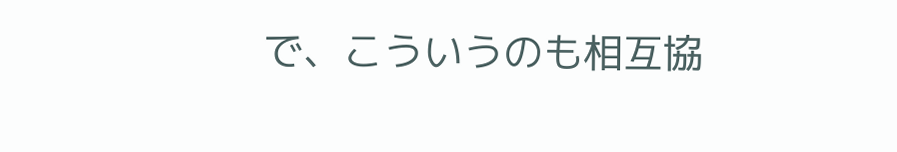で、こういうのも相互協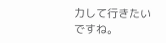力して行きたいですね。